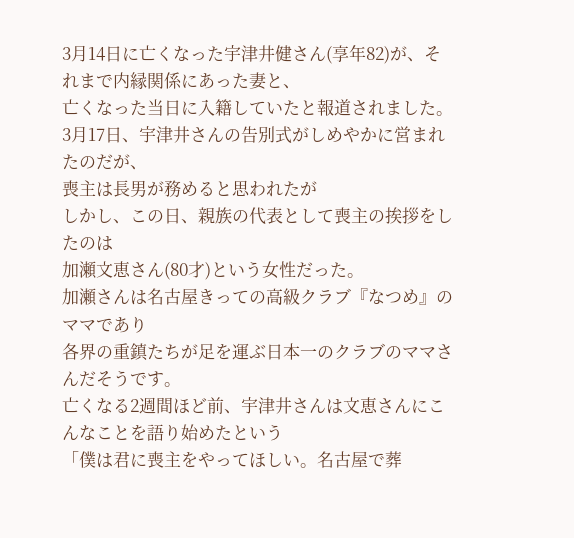3月14日に亡くなった宇津井健さん(享年82)が、それまで内縁関係にあった妻と、
亡くなった当日に入籍していたと報道されました。
3月17日、宇津井さんの告別式がしめやかに営まれたのだが、
喪主は長男が務めると思われたが
しかし、この日、親族の代表として喪主の挨拶をしたのは
加瀬文恵さん(80才)という女性だった。
加瀬さんは名古屋きっての高級クラブ『なつめ』のママであり
各界の重鎮たちが足を運ぶ日本一のクラブのママさんだそうです。
亡くなる2週間ほど前、宇津井さんは文恵さんにこんなことを語り始めたという
「僕は君に喪主をやってほしい。名古屋で葬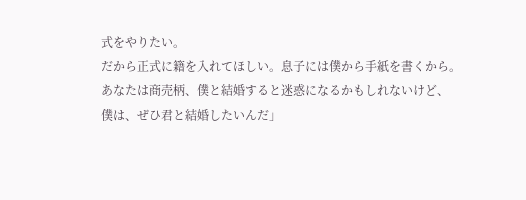式をやりたい。
だから正式に籍を入れてほしい。息子には僕から手紙を書くから。
あなたは商売柄、僕と結婚すると迷惑になるかもしれないけど、
僕は、ぜひ君と結婚したいんだ」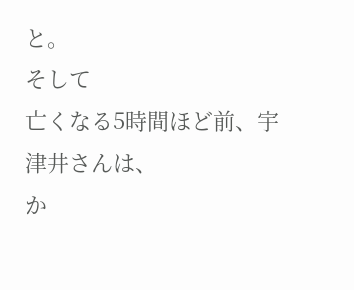と。
そして
亡くなる5時間ほど前、宇津井さんは、
か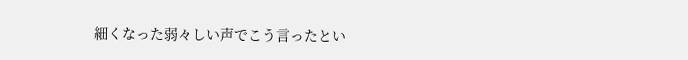細くなった弱々しい声でこう言ったとい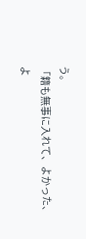う。
「籍も無事に入れて、よかった、よ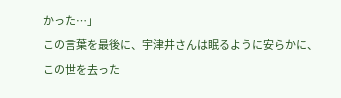かった…」
この言葉を最後に、宇津井さんは眠るように安らかに、
この世を去った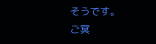そうです。
ご冥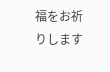福をお祈りします